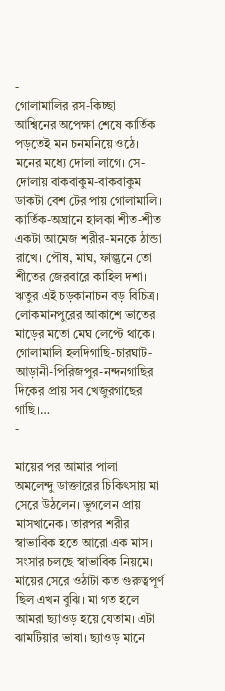-
গোলামালির রস-কিচ্ছা
আশ্বিনের অপেক্ষা শেষে কার্তিক পড়তেই মন চনমনিয়ে ওঠে। মনের মধ্যে দোলা লাগে। সে-দোলায় বাকবাকুম-বাকবাকুম ডাকটা বেশ টের পায় গোলামালি। কার্তিক-অঘ্রানে হালকা শীত-শীত একটা আমেজ শরীর-মনকে ঠান্ডা রাখে। পৌষ, মাঘ, ফাল্গুনে তো শীতের জেরবারে কাহিল দশা। ঋতুর এই চড়কানাচন বড় বিচিত্র। লোকমানপুরের আকাশে ভাতের মাড়ের মতো মেঘ লেপ্টে থাকে। গোলামালি হলদিগাছি-চারঘাট-আড়ানী-পিরিজপুর-নন্দনগাছির দিকের প্রায় সব খেজুরগাছের গাছি।…
-

মায়ের পর আমার পালা
অমলেন্দু ডাক্তারের চিকিৎসায় মা সেরে উঠলেন। ভুগলেন প্রায় মাসখানেক। তারপর শরীর স্বাভাবিক হতে আরো এক মাস। সংসার চলছে স্বাভাবিক নিয়মে। মায়ের সেরে ওঠাটা কত গুরুত্বপূর্ণ ছিল এখন বুঝি। মা গত হলে আমরা ছ্যাওড় হয়ে যেতাম। এটা ঝামটিয়ার ভাষা। ছ্যাওড় মানে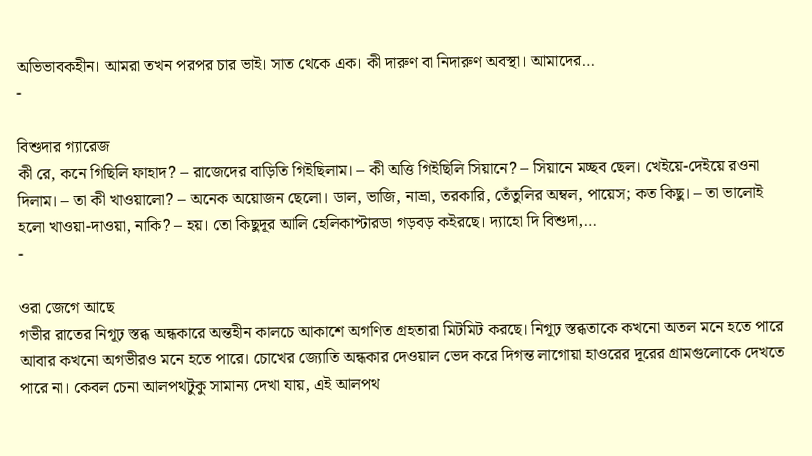অভিভাবকহীন। আমরা তখন পরপর চার ভাই। সাত থেকে এক। কী দারুণ বা নিদারুণ অবস্থা। আমাদের…
-

বিশুদার গ্যারেজ
কী রে, কনে গিছিলি ফাহাদ? – রাজেদের বাড়িতি গিইছিলাম। – কী অত্তি গিইছিলি সিয়ানে? – সিয়ানে মচ্ছব ছেল। খেইয়ে-দেইয়ে রওনা দিলাম। – তা কী খাওয়ালো? – অনেক অয়োজন ছেলো। ডাল, ভাজি, নাভ্রা, তরকারি, তেঁতুলির অম্বল, পায়েস; কত কিছু। – তা ভালোই হলো খাওয়া-দাওয়া, নাকি? – হয়। তো কিছুদূর আলি হেলিকাপ্টারডা গড়বড় কইরছে। দ্যাহো দি বিশুদা,…
-

ওরা জেগে আছে
গভীর রাতের নিগূঢ় স্তব্ধ অন্ধকারে অন্তহীন কালচে আকাশে অগণিত গ্রহতারা মিটমিট করছে। নিগূঢ় স্তব্ধতাকে কখনো অতল মনে হতে পারে আবার কখনো অগভীরও মনে হতে পারে। চোখের জ্যোতি অন্ধকার দেওয়াল ভেদ করে দিগন্ত লাগোয়া হাওরের দূরের গ্রামগুলোকে দেখতে পারে না। কেবল চেনা আলপথটুকু সামান্য দেখা যায়, এই আলপথ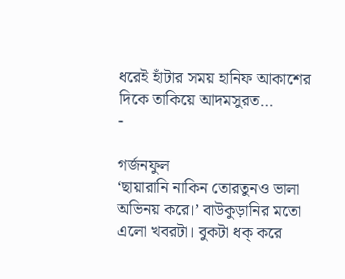ধরেই হাঁটার সময় হানিফ আকাশের দিকে তাকিয়ে আদমসুরত…
-

গর্জনফুল
‘ছায়ারানি নাকিন তোরতুনও ভালা অভিনয় করে।’ বাউকুড়ানির মতো এলো খবরটা। বুকটা ধক্ করে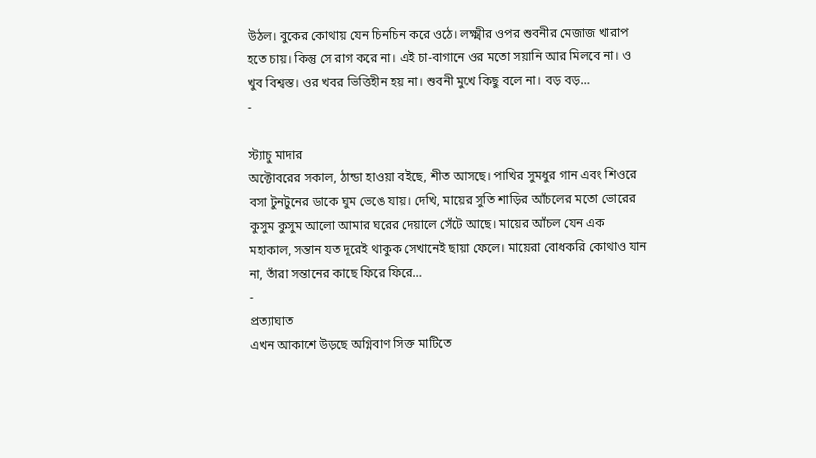উঠল। বুকের কোথায় যেন চিনচিন করে ওঠে। লক্ষ্মীর ওপর শুবনীর মেজাজ খারাপ হতে চায়। কিন্তু সে রাগ করে না। এই চা-বাগানে ওর মতো সয়ানি আর মিলবে না। ও খুব বিশ্বস্ত। ওর খবর ভিত্তিহীন হয় না। শুবনী মুখে কিছু বলে না। বড় বড়…
-

স্ট্যাচু মাদার
অক্টোবরের সকাল, ঠান্ডা হাওয়া বইছে, শীত আসছে। পাখির সুমধুর গান এবং শিওরে বসা টুনটুনের ডাকে ঘুম ভেঙে যায়। দেখি, মায়ের সুতি শাড়ির আঁচলের মতো ভোরের কুসুম কুসুম আলো আমার ঘরের দেয়ালে সেঁটে আছে। মায়ের আঁচল যেন এক মহাকাল, সন্তান যত দূরেই থাকুক সেখানেই ছায়া ফেলে। মায়েরা বোধকরি কোথাও যান না, তাঁরা সন্তানের কাছে ফিরে ফিরে…
-
প্রত্যাঘাত
এখন আকাশে উড়ছে অগ্নিবাণ সিক্ত মাটিতে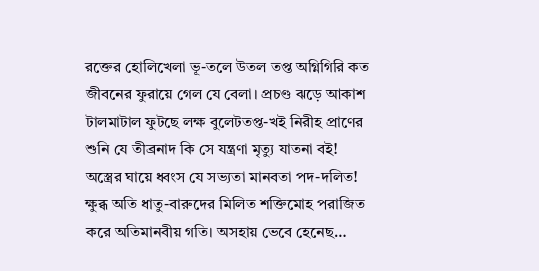রক্তের হোলিখেলা ভূ-তলে উতল তপ্ত অগ্নিগিরি কত জীবনের ফুরায়ে গেল যে বেলা। প্রচণ্ড ঝড়ে আকাশ টালমাটাল ফুটছে লক্ষ বুলেটতপ্ত-খই নিরীহ প্রাণের শুনি যে তীব্রনাদ কি সে যন্ত্রণা মৃত্যু যাতনা বই! অস্ত্রের ঘায়ে ধ্বংস যে সভ্যতা মানবতা পদ-দলিত! ক্ষুব্ধ অতি ধাতু-বারুদের মিলিত শক্তিমোহ পরাজিত করে অতিমানবীয় গতি। অসহায় ভেবে হেনেছ…